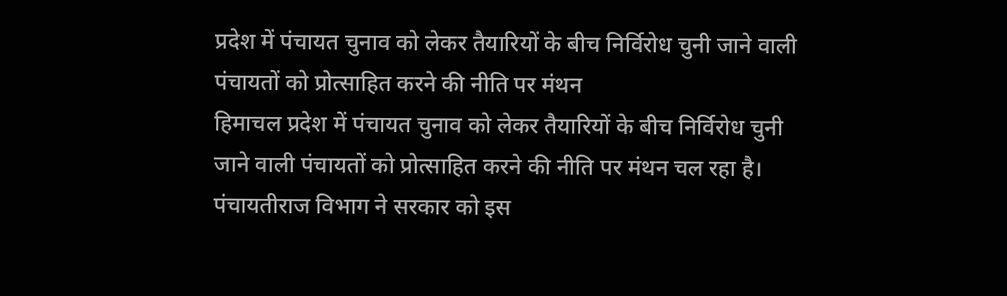प्रदेश में पंचायत चुनाव को लेकर तैयारियों के बीच निर्विरोध चुनी जाने वाली पंचायतों को प्रोत्साहित करने की नीति पर मंथन
हिमाचल प्रदेश में पंचायत चुनाव को लेकर तैयारियों के बीच निर्विरोध चुनी जाने वाली पंचायतों को प्रोत्साहित करने की नीति पर मंथन चल रहा है। पंचायतीराज विभाग ने सरकार को इस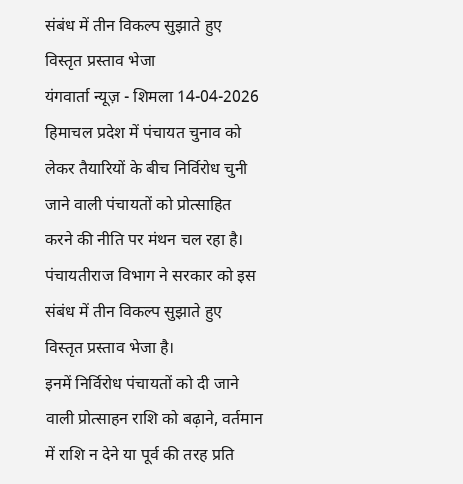संबंध में तीन विकल्प सुझाते हुए विस्तृत प्रस्ताव भेजा
यंगवार्ता न्यूज़ - शिमला 14-04-2026
हिमाचल प्रदेश में पंचायत चुनाव को लेकर तैयारियों के बीच निर्विरोध चुनी जाने वाली पंचायतों को प्रोत्साहित करने की नीति पर मंथन चल रहा है। पंचायतीराज विभाग ने सरकार को इस संबंध में तीन विकल्प सुझाते हुए विस्तृत प्रस्ताव भेजा है।
इनमें निर्विरोध पंचायतों को दी जाने वाली प्रोत्साहन राशि को बढ़ाने, वर्तमान में राशि न देने या पूर्व की तरह प्रति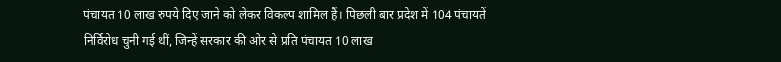पंचायत 10 लाख रुपये दिए जाने को लेकर विकल्प शामिल हैं। पिछली बार प्रदेश में 104 पंचायतें निर्विरोध चुनी गई थीं, जिन्हें सरकार की ओर से प्रति पंचायत 10 लाख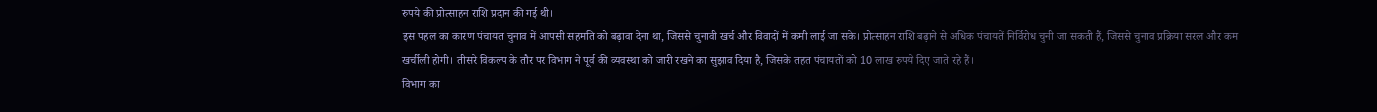रुपये की प्रोत्साहन राशि प्रदान की गई थी।
इस पहल का कारण पंचायत चुनाव में आपसी सहमति को बढ़ावा देना था, जिससे चुनावी खर्च और विवादों में कमी लाई जा सके। प्रोत्साहन राशि बढ़ाने से अधिक पंचायतें निर्विरोध चुनी जा सकती हैं, जिससे चुनाव प्रक्रिया सरल और कम खर्चीली होगी। तीसरे विकल्प के तौर पर विभाग ने पूर्व की व्यवस्था को जारी रखने का सुझाव दिया है, जिसके तहत पंचायतों को 10 लाख रुपये दिए जाते रहे हैं।
विभाग का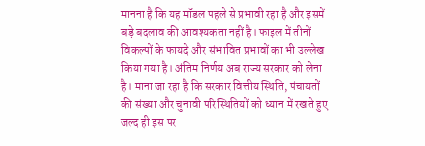मानना है कि यह मॉडल पहले से प्रभावी रहा है और इसमें बड़े बदलाव की आवश्यकता नहीं है। फाइल में तीनों विकल्पों के फायदे और संभावित प्रभावों का भी उल्लेख किया गया है। अंतिम निर्णय अब राज्य सरकार को लेना है। माना जा रहा है कि सरकार वित्तीय स्थिति, पंचायतों की संख्या और चुनावी परिस्थितियों को ध्यान में रखते हुए जल्द ही इस पर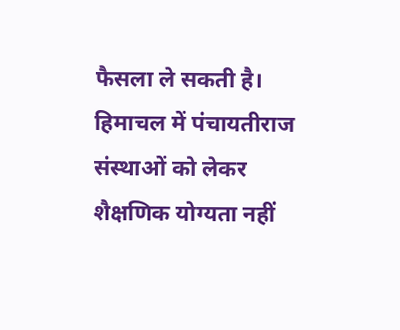फैसला ले सकती है।
हिमाचल में पंचायतीराज संस्थाओं को लेकर शैक्षणिक योग्यता नहीं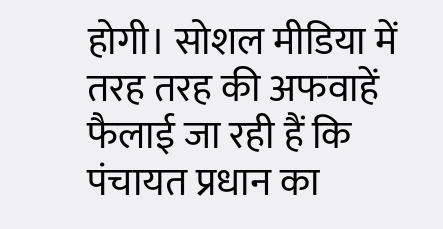होगी। सोशल मीडिया में तरह तरह की अफवाहें फैलाई जा रही हैं कि पंचायत प्रधान का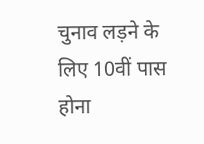चुनाव लड़ने के लिए 10वीं पास होना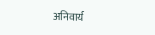अनिवार्य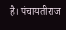है। पंचायतीराज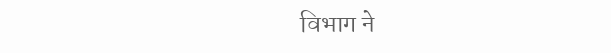विभाग ने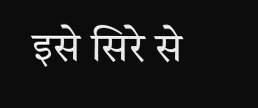इसे सिरे से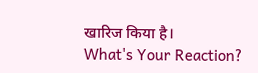खारिज किया है।
What's Your Reaction?